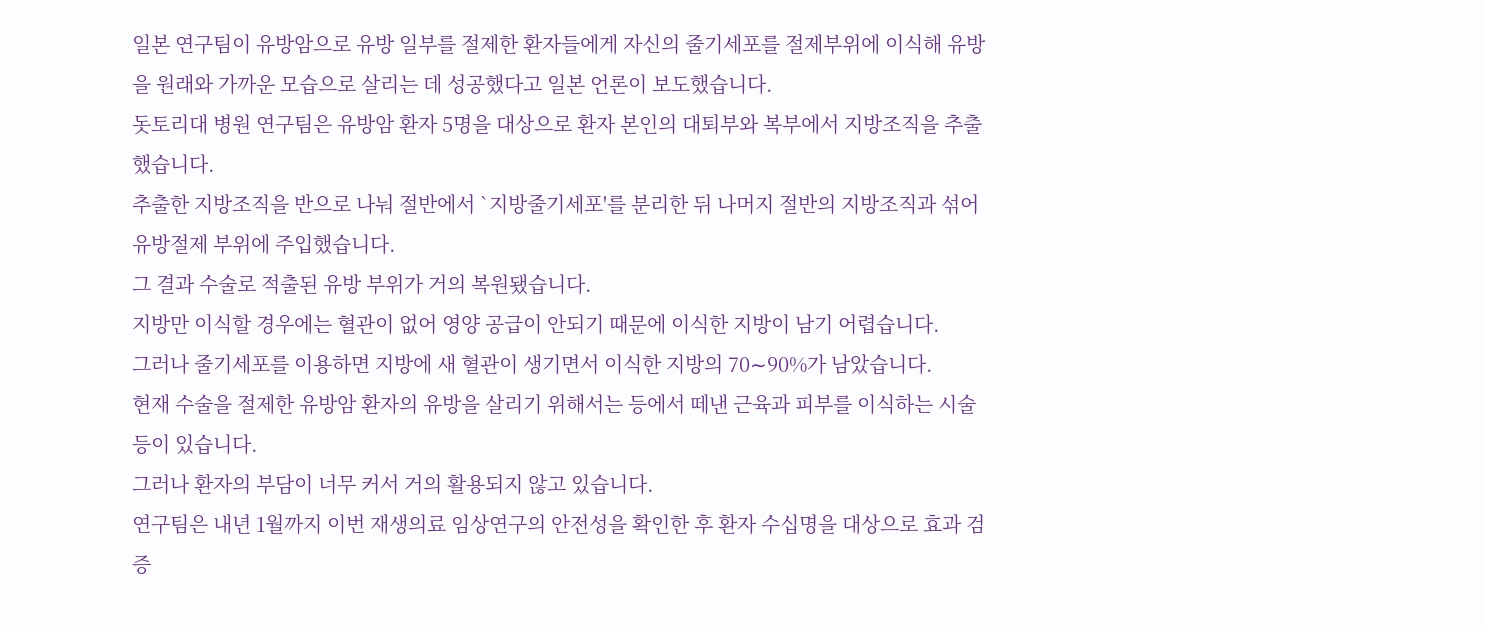일본 연구팀이 유방암으로 유방 일부를 절제한 환자들에게 자신의 줄기세포를 절제부위에 이식해 유방을 원래와 가까운 모습으로 살리는 데 성공했다고 일본 언론이 보도했습니다.
돗토리대 병원 연구팀은 유방암 환자 5명을 대상으로 환자 본인의 대퇴부와 복부에서 지방조직을 추출했습니다.
추출한 지방조직을 반으로 나눠 절반에서 `지방줄기세포'를 분리한 뒤 나머지 절반의 지방조직과 섞어 유방절제 부위에 주입했습니다.
그 결과 수술로 적출된 유방 부위가 거의 복원됐습니다.
지방만 이식할 경우에는 혈관이 없어 영양 공급이 안되기 때문에 이식한 지방이 남기 어렵습니다.
그러나 줄기세포를 이용하면 지방에 새 혈관이 생기면서 이식한 지방의 70∼90%가 남았습니다.
현재 수술을 절제한 유방암 환자의 유방을 살리기 위해서는 등에서 떼낸 근육과 피부를 이식하는 시술 등이 있습니다.
그러나 환자의 부담이 너무 커서 거의 활용되지 않고 있습니다.
연구팀은 내년 1월까지 이번 재생의료 임상연구의 안전성을 확인한 후 환자 수십명을 대상으로 효과 검증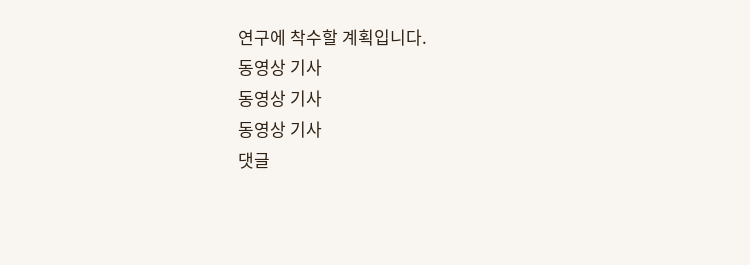연구에 착수할 계획입니다.
동영상 기사
동영상 기사
동영상 기사
댓글